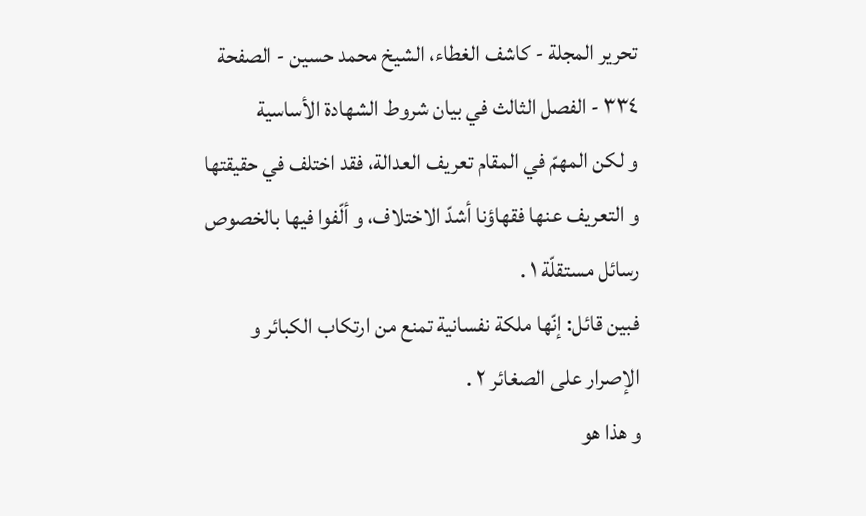تحرير المجلة - كاشف الغطاء، الشيخ محمد حسين - الصفحة ٣٣٤ - الفصل الثالث في بيان شروط الشهادة الأساسية
و لكن المهمّ في المقام تعريف العدالة، فقد اختلف في حقيقتها و التعريف عنها فقهاؤنا أشدّ الاختلاف، و ألّفوا فيها بالخصوص رسائل مستقلّة ١ .
فبين قائل: إنّها ملكة نفسانية تمنع من ارتكاب الكبائر و الإصرار على الصغائر ٢ .
و هذا هو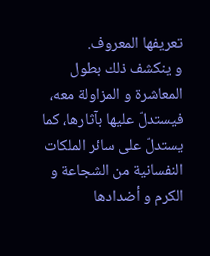تعريفها المعروف.
و ينكشف ذلك بطول المعاشرة و المزاولة معه، فيستدلّ عليها بآثارها، كما يستدلّ على سائر الملكات النفسانية من الشجاعة و الكرم و أضدادها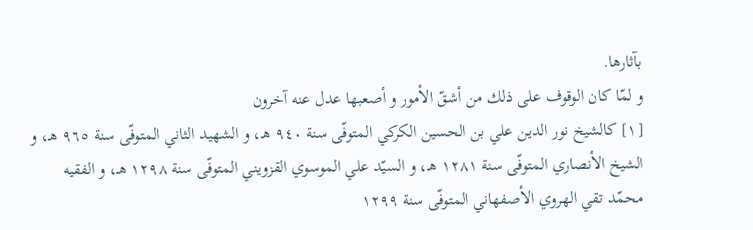بآثارها.
و لمّا كان الوقوف على ذلك من أشقّ الأمور و أصعبها عدل عنه آخرون
[١] كالشيخ نور الدين علي بن الحسين الكركي المتوفّى سنة ٩٤٠ هـ، و الشهيد الثاني المتوفّى سنة ٩٦٥ هـ، و الشيخ الأنصاري المتوفّى سنة ١٢٨١ هـ، و السيّد علي الموسوي القزويني المتوفّى سنة ١٢٩٨ هـ، و الفقيه محمّد تقي الهروي الأصفهاني المتوفّى سنة ١٢٩٩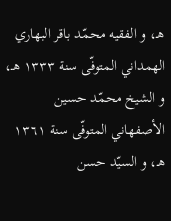هـ، و الفقيه محمّد باقر البهاري الهمداني المتوفّى سنة ١٣٣٣ هـ، و الشيخ محمّد حسين الأصفهاني المتوفّى سنة ١٣٦١ هـ، و السيّد حسن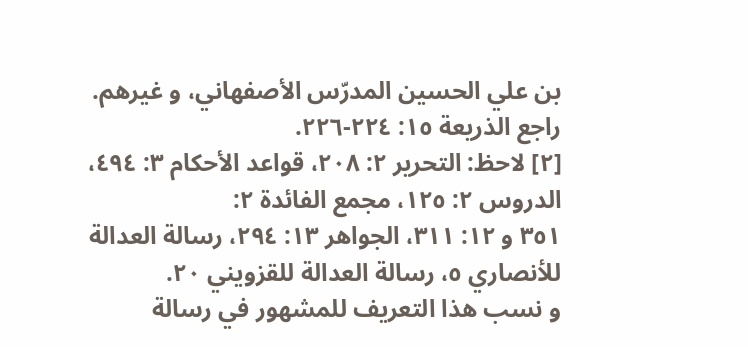بن علي الحسين المدرّس الأصفهاني، و غيرهم.
راجع الذريعة ١٥: ٢٢٤-٢٢٦.
[٢] لاحظ: التحرير ٢: ٢٠٨، قواعد الأحكام ٣: ٤٩٤، الدروس ٢: ١٢٥، مجمع الفائدة ٢:
٣٥١ و ١٢: ٣١١، الجواهر ١٣: ٢٩٤، رسالة العدالة للأنصاري ٥، رسالة العدالة للقزويني ٢٠.
و نسب هذا التعريف للمشهور في رسالة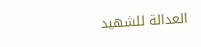العدالة للشهيد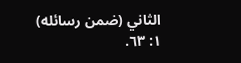الثاني (ضمن رسائله) ١: ٦٣.